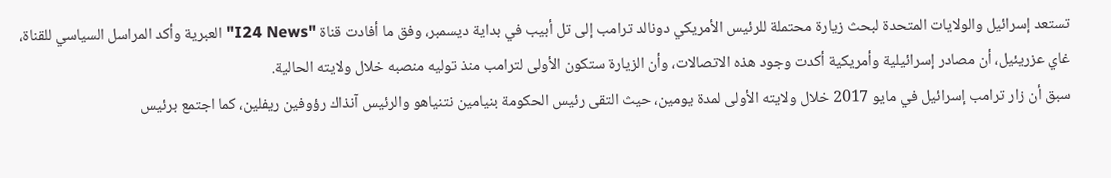تستعد إسرائيل والولايات المتحدة لبحث زيارة محتملة للرئيس الأمريكي دونالد ترامب إلى تل أبيب في بداية ديسمبر، وفق ما أفادت قناة "I24 News" العبرية وأكد المراسل السياسي للقناة، غاي عزريئيل، أن مصادر إسرائيلية وأمريكية أكدت وجود هذه الاتصالات، وأن الزيارة ستكون الأولى لترامب منذ توليه منصبه خلال ولايته الحالية.
سبق أن زار ترامب إسرائيل في مايو 2017 خلال ولايته الأولى لمدة يومين، حيث التقى رئيس الحكومة بنيامين نتنياهو والرئيس آنذاك رؤوفين ريفلين، كما اجتمع برئيس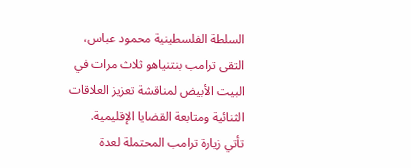السلطة الفلسطينية محمود عباس، التقى ترامب بنتنياهو ثلاث مرات في البيت الأبيض لمناقشة تعزيز العلاقات الثنائية ومتابعة القضايا الإقليمية.
تأتي زيارة ترامب المحتملة لعدة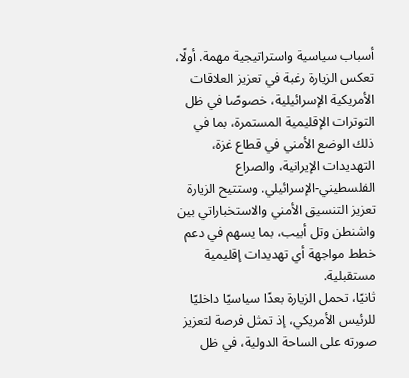أسباب سياسية واستراتيجية مهمة. أولًا، تعكس الزيارة رغبة في تعزيز العلاقات الأمريكية الإسرائيلية، خصوصًا في ظل التوترات الإقليمية المستمرة، بما في ذلك الوضع الأمني في قطاع غزة، التهديدات الإيرانية، والصراع الفلسطيني-الإسرائيلي. وستتيح الزيارة تعزيز التنسيق الأمني والاستخباراتي بين واشنطن وتل أبيب، بما يسهم في دعم خطط مواجهة أي تهديدات إقليمية مستقبلية.
ثانيًا، تحمل الزيارة بعدًا سياسيًا داخليًا للرئيس الأمريكي، إذ تمثل فرصة لتعزيز صورته على الساحة الدولية، في ظل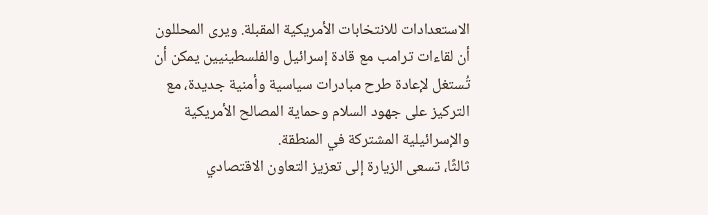الاستعدادات للانتخابات الأمريكية المقبلة. ويرى المحللون أن لقاءات ترامب مع قادة إسرائيل والفلسطينيين يمكن أن تُستغل لإعادة طرح مبادرات سياسية وأمنية جديدة، مع التركيز على جهود السلام وحماية المصالح الأمريكية والإسرائيلية المشتركة في المنطقة.
ثالثًا، تسعى الزيارة إلى تعزيز التعاون الاقتصادي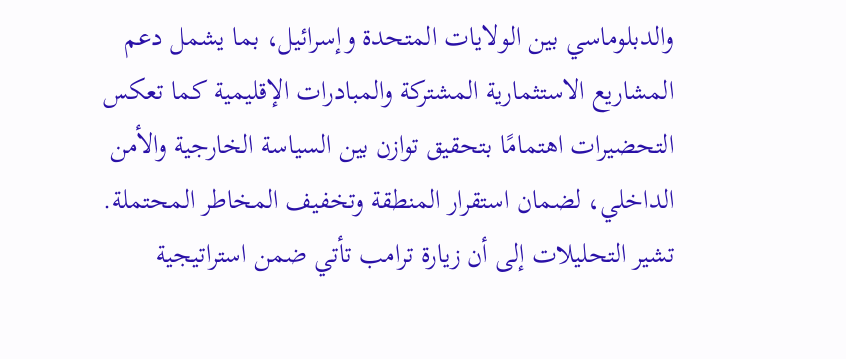والدبلوماسي بين الولايات المتحدة وإسرائيل، بما يشمل دعم المشاريع الاستثمارية المشتركة والمبادرات الإقليمية كما تعكس التحضيرات اهتمامًا بتحقيق توازن بين السياسة الخارجية والأمن الداخلي، لضمان استقرار المنطقة وتخفيف المخاطر المحتملة.
تشير التحليلات إلى أن زيارة ترامب تأتي ضمن استراتيجية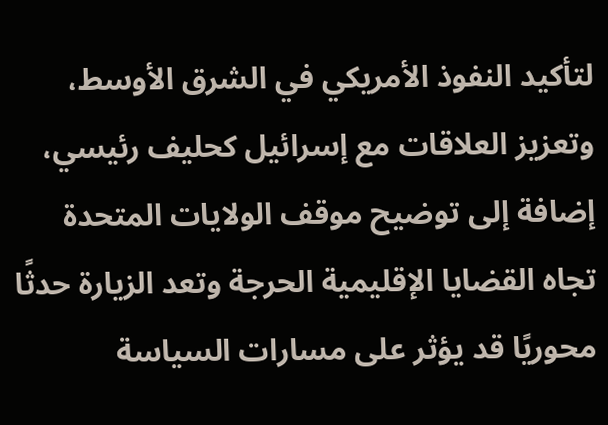لتأكيد النفوذ الأمريكي في الشرق الأوسط، وتعزيز العلاقات مع إسرائيل كحليف رئيسي، إضافة إلى توضيح موقف الولايات المتحدة تجاه القضايا الإقليمية الحرجة وتعد الزيارة حدثًا محوريًا قد يؤثر على مسارات السياسة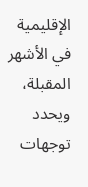الإقليمية في الأشهر المقبلة، ويحدد توجهات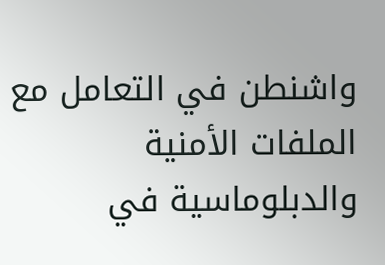واشنطن في التعامل مع الملفات الأمنية والدبلوماسية في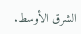الشرق الأوسط.